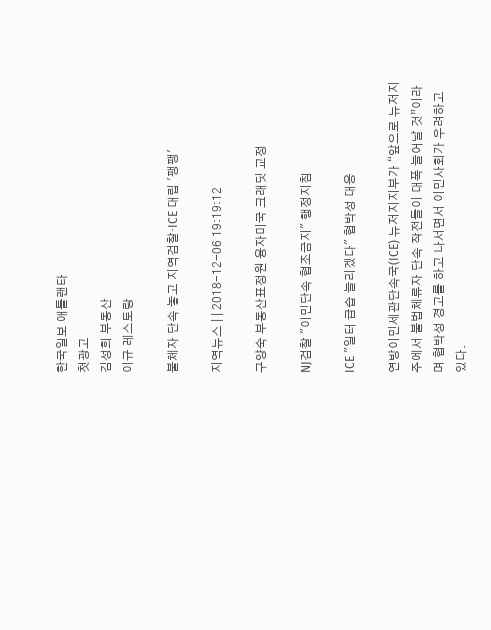한국일보 애틀랜타
첫광고
김성희 부동산
이규 레스토랑

불체자 단속 놓고 지역검찰·ICE 대립 '팽팽'

지역뉴스 | | 2018-12-06 19:19:12

구양숙 부동산표정원 융자미국 크래딧 교정

NJ검찰 "이민단속 협조금지" 행정지침

ICE "일터 급습 늘리겠다" 협박성 대응

연방이민세관단속국(ICE) 뉴저지지부가 “앞으로 뉴저지주에서 불법체류자 단속 작전들이 대폭 늘어날 것”이라며 협박성 경고를 하고 나서면서 이민사회가 우려하고 있다.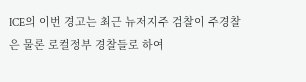ICE의 이번 경고는 최근 뉴저지주 검찰이 주경찰은 물론 로컬정부 경찰들로 하여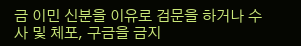금 이민 신분을 이유로 검문을 하거나 수사 및 체포, 구금을 금지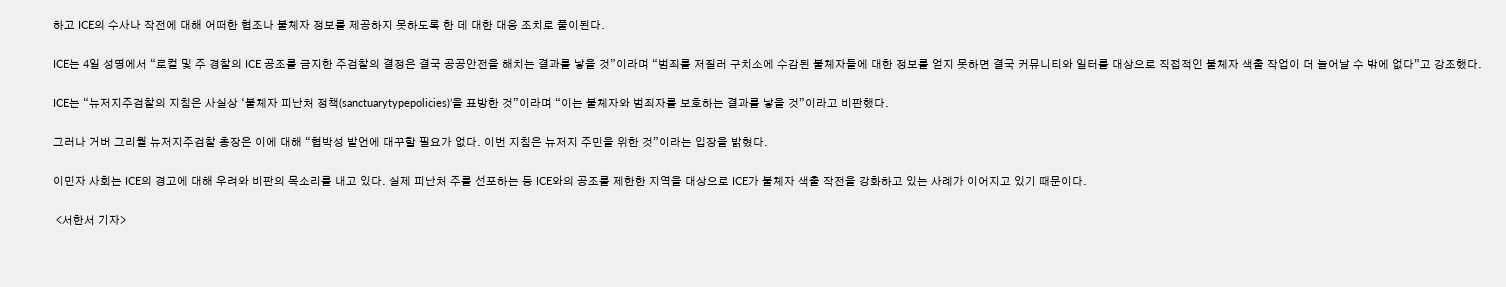하고 ICE의 수사나 작전에 대해 어떠한 협조나 불체자 정보를 제공하지 못하도록 한 데 대한 대응 조치로 풀이된다.

ICE는 4일 성명에서 “로컬 및 주 경찰의 ICE 공조를 금지한 주검찰의 결정은 결국 공공안전을 해치는 결과를 낳을 것”이라며 “범죄를 저질러 구치소에 수감된 불체자들에 대한 정보를 얻지 못하면 결국 커뮤니티와 일터를 대상으로 직접적인 불체자 색출 작업이 더 늘어날 수 밖에 없다”고 강조했다.

ICE는 “뉴저지주검찰의 지침은 사실상 ‘불체자 피난처 정책(sanctuarytypepolicies)’을 표방한 것”이라며 “이는 불체자와 범죄자를 보호하는 결과를 낳을 것”이라고 비판했다.

그러나 거버 그리월 뉴저지주검찰 총장은 이에 대해 “협박성 발언에 대꾸할 필요가 없다. 이번 지침은 뉴저지 주민을 위한 것”이라는 입장을 밝혔다.

이민자 사회는 ICE의 경고에 대해 우려와 비판의 목소리를 내고 있다. 실제 피난처 주를 선포하는 등 ICE와의 공조를 제한한 지역을 대상으로 ICE가 불체자 색출 작전을 강화하고 있는 사례가 이어지고 있기 때문이다.

 <서한서 기자>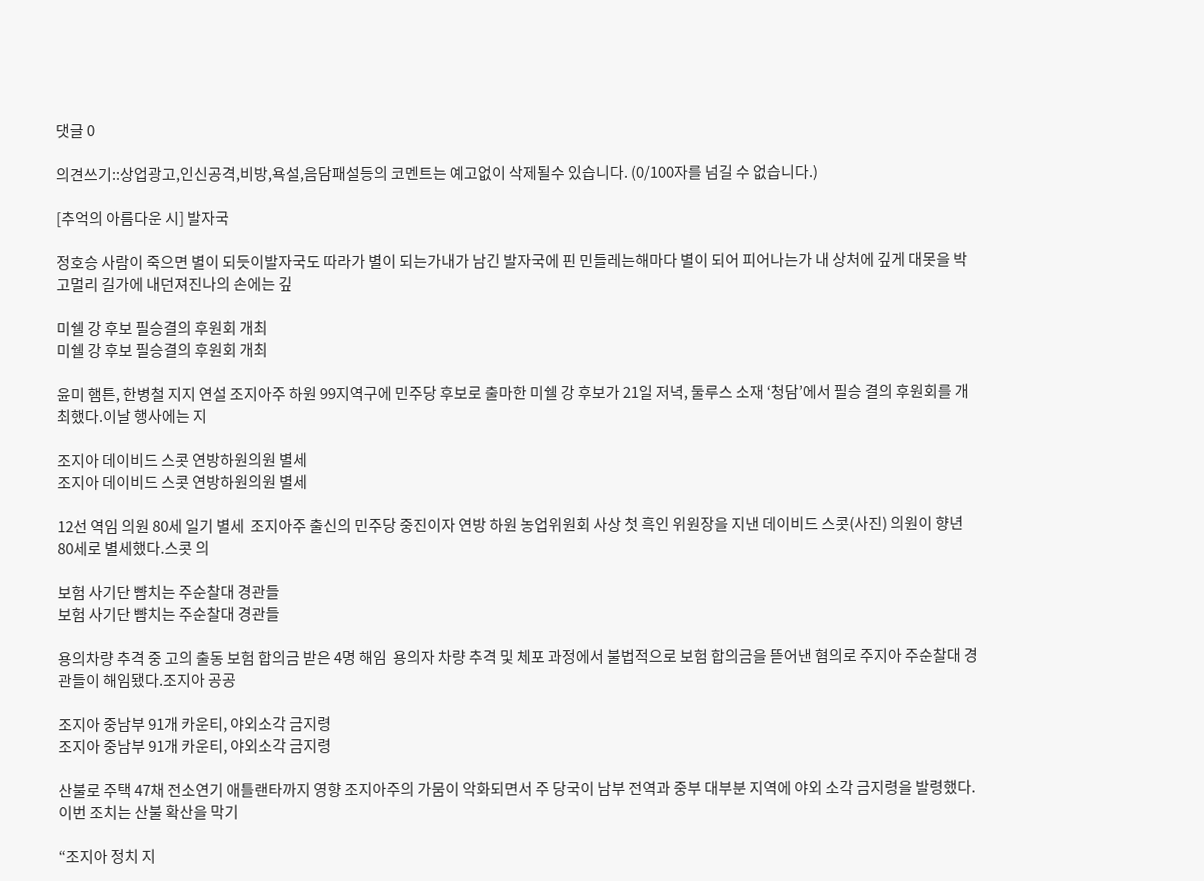댓글 0

의견쓰기::상업광고,인신공격,비방,욕설,음담패설등의 코멘트는 예고없이 삭제될수 있습니다. (0/100자를 넘길 수 없습니다.)

[추억의 아름다운 시] 발자국

정호승 사람이 죽으면 별이 되듯이발자국도 따라가 별이 되는가내가 남긴 발자국에 핀 민들레는해마다 별이 되어 피어나는가 내 상처에 깊게 대못을 박고멀리 길가에 내던져진나의 손에는 깊

미쉘 강 후보 필승결의 후원회 개최
미쉘 강 후보 필승결의 후원회 개최

윤미 햄튼, 한병철 지지 연설 조지아주 하원 99지역구에 민주당 후보로 출마한 미쉘 강 후보가 21일 저녁, 둘루스 소재 ‘청담’에서 필승 결의 후원회를 개최했다.이날 행사에는 지

조지아 데이비드 스콧 연방하원의원 별세
조지아 데이비드 스콧 연방하원의원 별세

12선 역임 의원 80세 일기 별세  조지아주 출신의 민주당 중진이자 연방 하원 농업위원회 사상 첫 흑인 위원장을 지낸 데이비드 스콧(사진) 의원이 향년 80세로 별세했다.스콧 의

보험 사기단 뺨치는 주순찰대 경관들
보험 사기단 뺨치는 주순찰대 경관들

용의차량 추격 중 고의 출동 보험 합의금 받은 4명 해임  용의자 차량 추격 및 체포 과정에서 불법적으로 보험 합의금을 뜯어낸 혐의로 주지아 주순찰대 경관들이 해임됐다.조지아 공공

조지아 중남부 91개 카운티, 야외소각 금지령
조지아 중남부 91개 카운티, 야외소각 금지령

산불로 주택 47채 전소연기 애틀랜타까지 영향 조지아주의 가뭄이 악화되면서 주 당국이 남부 전역과 중부 대부분 지역에 야외 소각 금지령을 발령했다. 이번 조치는 산불 확산을 막기

“조지아 정치 지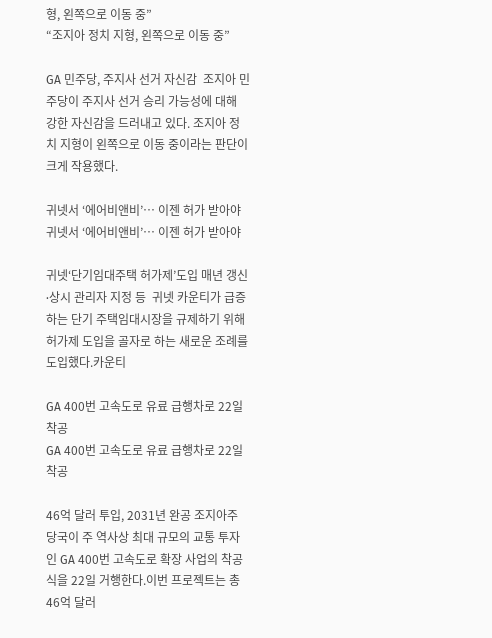형, 왼쪽으로 이동 중”
“조지아 정치 지형, 왼쪽으로 이동 중”

GA 민주당, 주지사 선거 자신감  조지아 민주당이 주지사 선거 승리 가능성에 대해 강한 자신감을 드러내고 있다. 조지아 정치 지형이 왼쪽으로 이동 중이라는 판단이 크게 작용했다.

귀넷서 ‘에어비앤비’… 이젠 허가 받아야
귀넷서 ‘에어비앤비’… 이젠 허가 받아야

귀넷‘단기임대주택 허가제’도입 매년 갱신∙상시 관리자 지정 등  귀넷 카운티가 급증하는 단기 주택임대시장을 규제하기 위해 허가제 도입을 골자로 하는 새로운 조례를 도입했다.카운티

GA 400번 고속도로 유료 급행차로 22일 착공
GA 400번 고속도로 유료 급행차로 22일 착공

46억 달러 투입, 2031년 완공 조지아주 당국이 주 역사상 최대 규모의 교통 투자인 GA 400번 고속도로 확장 사업의 착공식을 22일 거행한다.이번 프로젝트는 총 46억 달러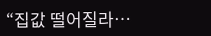“집값 떨어질라…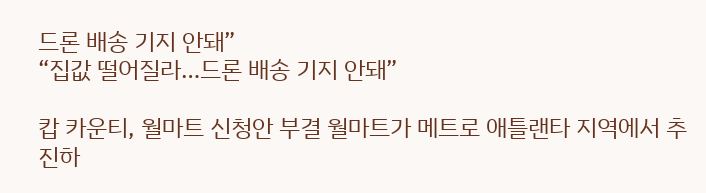드론 배송 기지 안돼”
“집값 떨어질라…드론 배송 기지 안돼”

캅 카운티, 월마트 신청안 부결 월마트가 메트로 애틀랜타 지역에서 추진하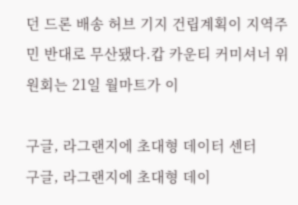던 드론 배송 허브 기지 건립계획이 지역주민 반대로 무산됐다.캅 카운티 커미셔너 위원회는 21일 월마트가 이

구글, 라그랜지에 초대형 데이터 센터
구글, 라그랜지에 초대형 데이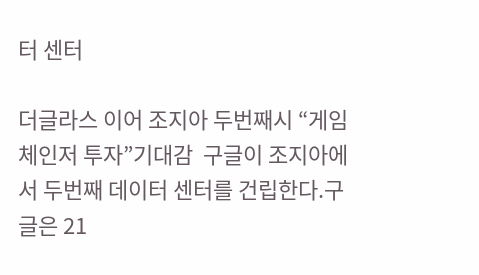터 센터

더글라스 이어 조지아 두번째시 “게임 체인저 투자”기대감  구글이 조지아에서 두번째 데이터 센터를 건립한다.구글은 21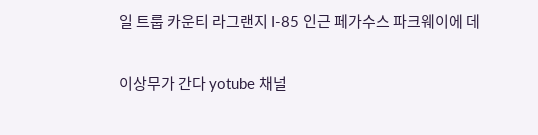일 트룹 카운티 라그랜지 I-85 인근 페가수스 파크웨이에 데

이상무가 간다 yotube 채널